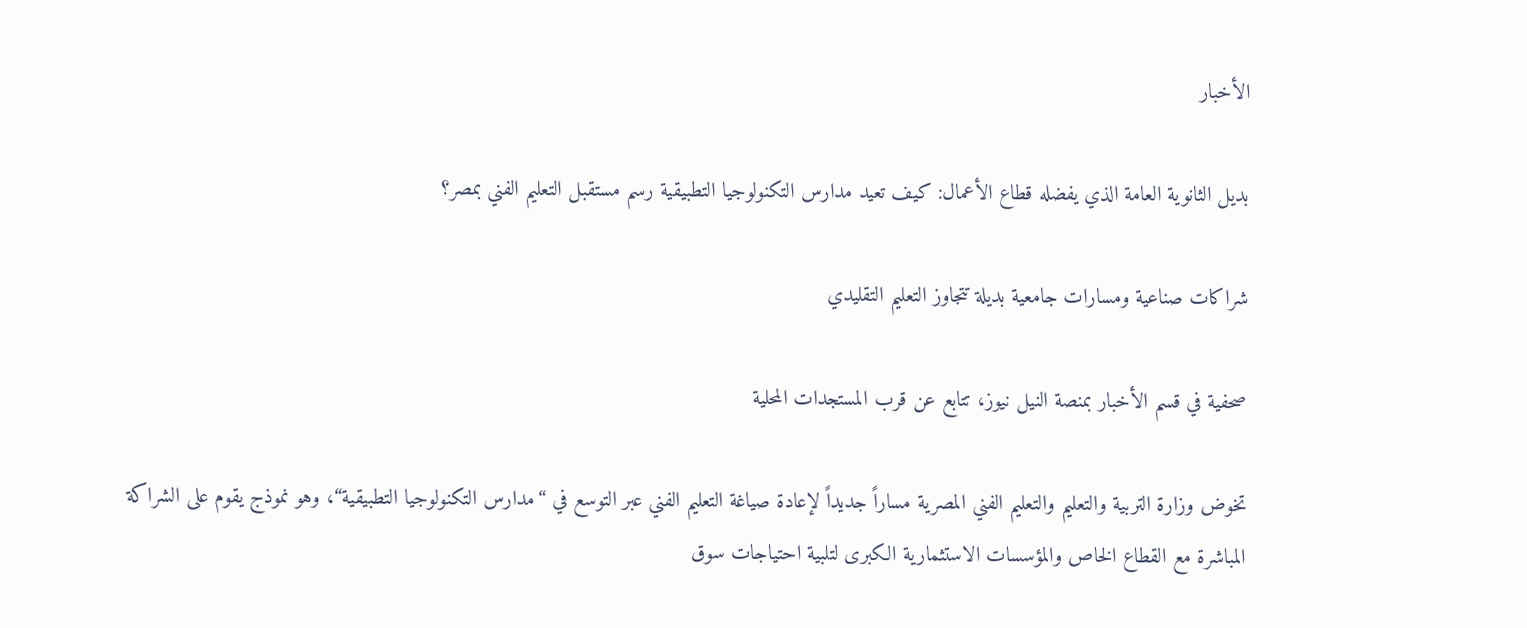الأخبار

بديل الثانوية العامة الذي يفضله قطاع الأعمال: كيف تعيد مدارس التكنولوجيا التطبيقية رسم مستقبل التعليم الفني بمصر؟

شراكات صناعية ومسارات جامعية بديلة تتجاوز التعليم التقليدي

صحفية في قسم الأخبار بمنصة النيل نيوز، تتابع عن قرب المستجدات المحلية

تخوض وزارة التربية والتعليم والتعليم الفني المصرية مساراً جديداً لإعادة صياغة التعليم الفني عبر التوسع في “مدارس التكنولوجيا التطبيقية“، وهو نموذج يقوم على الشراكة المباشرة مع القطاع الخاص والمؤسسات الاستثمارية الكبرى لتلبية احتياجات سوق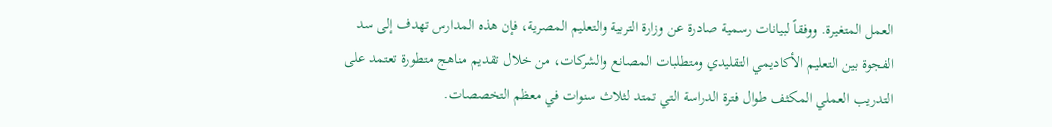العمل المتغيرة. ووفقاً لبيانات رسمية صادرة عن وزارة التربية والتعليم المصرية، فإن هذه المدارس تهدف إلى سد الفجوة بين التعليم الأكاديمي التقليدي ومتطلبات المصانع والشركات، من خلال تقديم مناهج متطورة تعتمد على التدريب العملي المكثف طوال فترة الدراسة التي تمتد لثلاث سنوات في معظم التخصصات.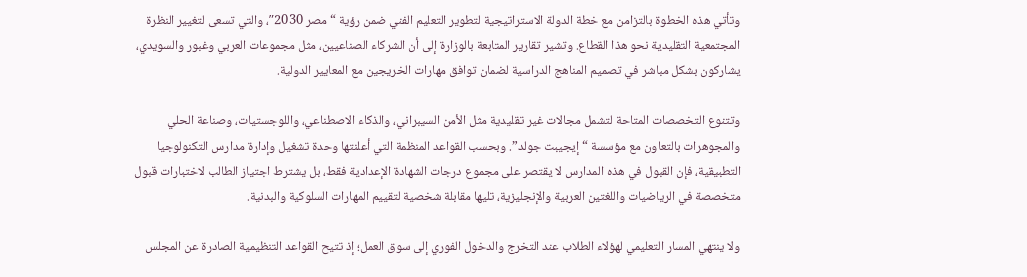وتأتي هذه الخطوة بالتزامن مع خطة الدولة الاستراتيجية لتطوير التعليم الفني ضمن رؤية “مصر 2030″، والتي تسعى لتغيير النظرة المجتمعية التقليدية نحو هذا القطاع. وتشير تقارير المتابعة بالوزارة إلى أن الشركاء الصناعيين، مثل مجموعات العربي وغبور والسويدي، يشاركون بشكل مباشر في تصميم المناهج الدراسية لضمان توافق مهارات الخريجين مع المعايير الدولية.

وتتنوع التخصصات المتاحة لتشمل مجالات غير تقليدية مثل الأمن السيبراني، والذكاء الاصطناعي، واللوجستيات، وصناعة الحلي والمجوهرات بالتعاون مع مؤسسة “إيجيبت جولد”. وبحسب القواعد المنظمة التي أعلنتها وحدة تشغيل وإدارة مدارس التكنولوجيا التطبيقية، فإن القبول في هذه المدارس لا يقتصر على مجموع درجات الشهادة الإعدادية فقط، بل يشترط اجتياز الطالب لاختبارات قبول متخصصة في الرياضيات واللغتين العربية والإنجليزية، تليها مقابلة شخصية لتقييم المهارات السلوكية والبدنية.

ولا ينتهي المسار التعليمي لهؤلاء الطلاب عند التخرج والدخول الفوري إلى سوق العمل؛ إذ تتيح القواعد التنظيمية الصادرة عن المجلس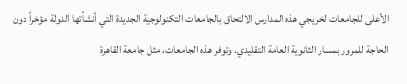الأعلى للجامعات لخريجي هذه المدارس الالتحاق بالجامعات التكنولوجية الجديدة التي أنشأتها الدولة مؤخراً دون الحاجة للمرور بمسار الثانوية العامة التقليدي. وتوفر هذه الجامعات، مثل جامعة القاهرة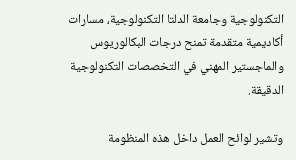التكنولوجية وجامعة الدلتا التكنولوجية، مسارات أكاديمية متقدمة تمنح درجات البكالوريوس والماجستير المهني في التخصصات التكنولوجية الدقيقة.

وتشير لوائح العمل داخل هذه المنظومة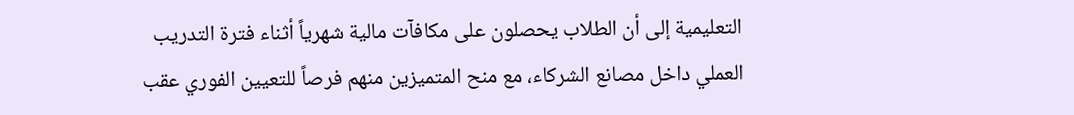التعليمية إلى أن الطلاب يحصلون على مكافآت مالية شهرياً أثناء فترة التدريب العملي داخل مصانع الشركاء، مع منح المتميزين منهم فرصاً للتعيين الفوري عقب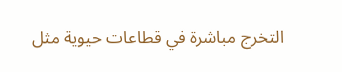التخرج مباشرة في قطاعات حيوية مثل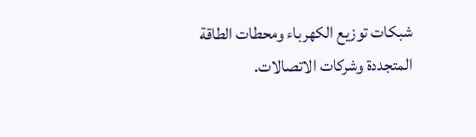شبكات توزيع الكهرباء ومحطات الطاقة المتجددة وشركات الاتصالات.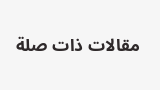مقالات ذات صلة